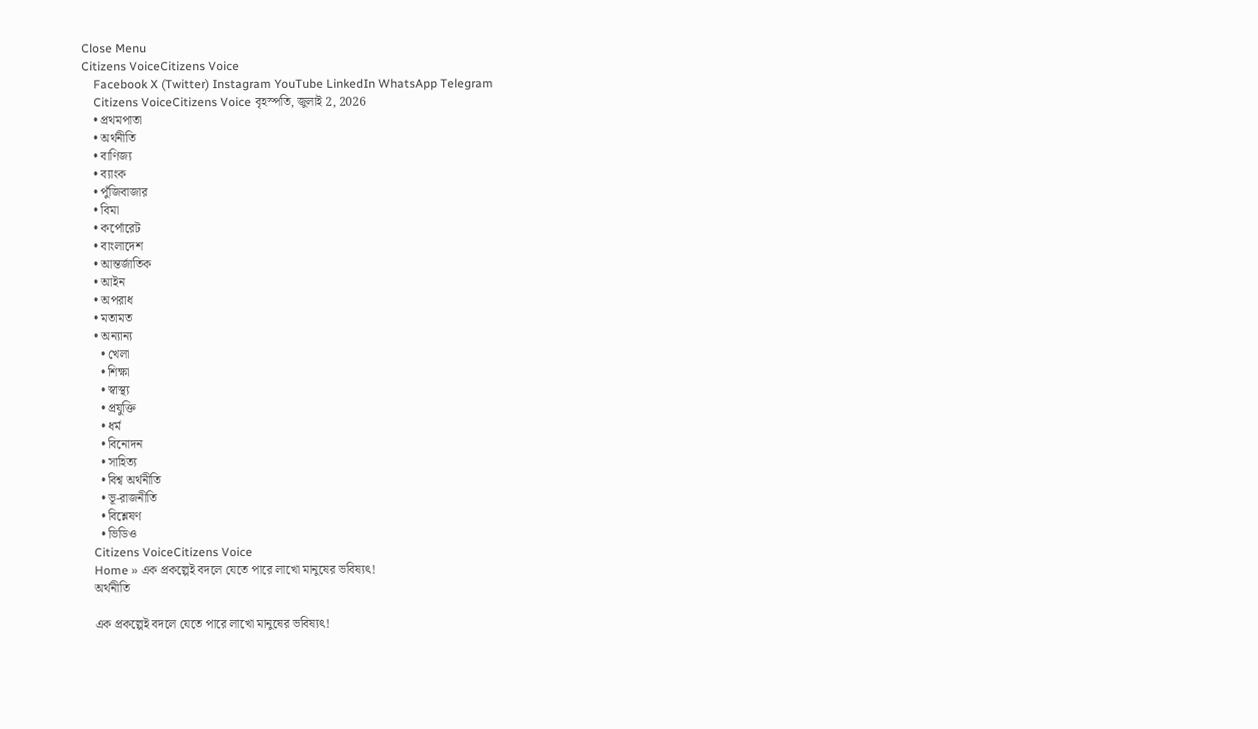Close Menu
Citizens VoiceCitizens Voice
    Facebook X (Twitter) Instagram YouTube LinkedIn WhatsApp Telegram
    Citizens VoiceCitizens Voice বৃহস্পতি, জুলাই 2, 2026
    • প্রথমপাতা
    • অর্থনীতি
    • বাণিজ্য
    • ব্যাংক
    • পুঁজিবাজার
    • বিমা
    • কর্পোরেট
    • বাংলাদেশ
    • আন্তর্জাতিক
    • আইন
    • অপরাধ
    • মতামত
    • অন্যান্য
      • খেলা
      • শিক্ষা
      • স্বাস্থ্য
      • প্রযুক্তি
      • ধর্ম
      • বিনোদন
      • সাহিত্য
      • বিশ্ব অর্থনীতি
      • ভূ-রাজনীতি
      • বিশ্লেষণ
      • ভিডিও
    Citizens VoiceCitizens Voice
    Home » এক প্রকল্পেই বদলে যেতে পারে লাখো মানুষের ভবিষ্যৎ!
    অর্থনীতি

    এক প্রকল্পেই বদলে যেতে পারে লাখো মানুষের ভবিষ্যৎ!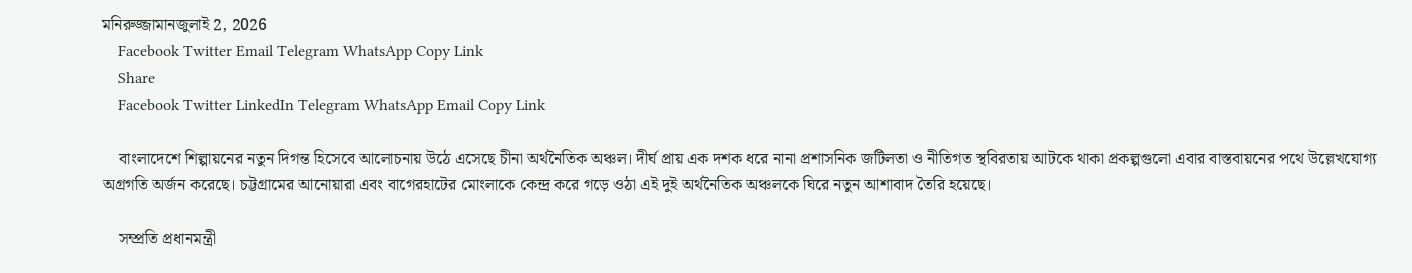মনিরুজ্জামানজুলাই 2, 2026
    Facebook Twitter Email Telegram WhatsApp Copy Link
    Share
    Facebook Twitter LinkedIn Telegram WhatsApp Email Copy Link

    বাংলাদেশে শিল্পায়নের নতুন দিগন্ত হিসেবে আলোচনায় উঠে এসেছে চীনা অর্থনৈতিক অঞ্চল। দীর্ঘ প্রায় এক দশক ধরে নানা প্রশাসনিক জটিলতা ও নীতিগত স্থবিরতায় আটকে থাকা প্রকল্পগুলো এবার বাস্তবায়নের পথে উল্লেখযোগ্য অগ্রগতি অর্জন করেছে। চট্টগ্রামের আনোয়ারা এবং বাগেরহাটের মোংলাকে কেন্দ্র করে গড়ে ওঠা এই দুই অর্থনৈতিক অঞ্চলকে ঘিরে নতুন আশাবাদ তৈরি হয়েছে।

    সম্প্রতি প্রধানমন্ত্রী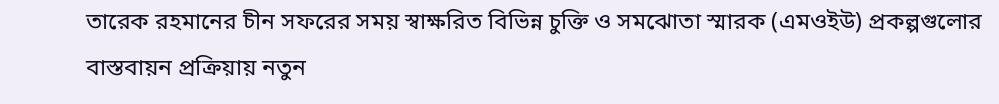তারেক রহমানের চীন সফরের সময় স্বাক্ষরিত বিভিন্ন চুক্তি ও সমঝোতা স্মারক (এমওইউ) প্রকল্পগুলোর বাস্তবায়ন প্রক্রিয়ায় নতুন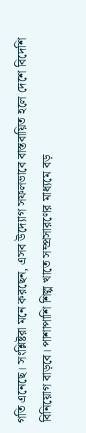গতি এনেছে। সংশ্লিষ্টরা মনে করছেন, এসব উদ্যোগ সফলভাবে বাস্তবায়িত হলে দেশে বিদেশি বিনিয়োগ বাড়বে। পাশাপাশি শিল্প খাতে সম্প্রসারণের মাধ্যমে বড়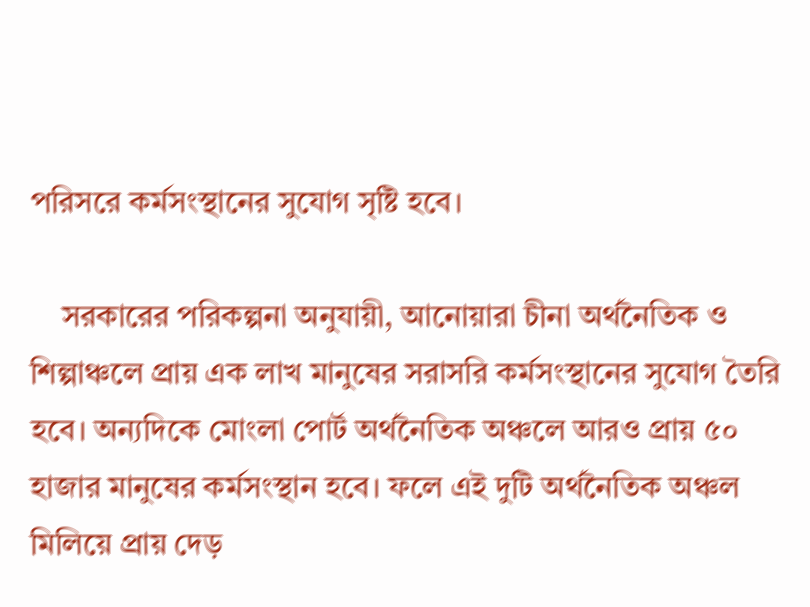পরিসরে কর্মসংস্থানের সুযোগ সৃষ্টি হবে।

    সরকারের পরিকল্পনা অনুযায়ী, আনোয়ারা চীনা অর্থনৈতিক ও শিল্পাঞ্চলে প্রায় এক লাখ মানুষের সরাসরি কর্মসংস্থানের সুযোগ তৈরি হবে। অন্যদিকে মোংলা পোর্ট অর্থনৈতিক অঞ্চলে আরও প্রায় ৫০ হাজার মানুষের কর্মসংস্থান হবে। ফলে এই দুটি অর্থনৈতিক অঞ্চল মিলিয়ে প্রায় দেড়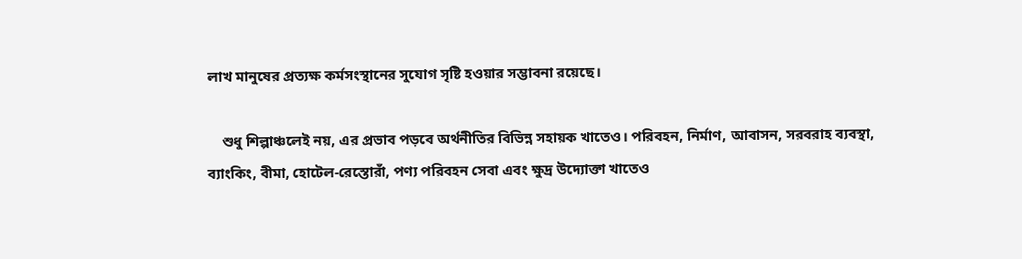লাখ মানুষের প্রত্যক্ষ কর্মসংস্থানের সুযোগ সৃষ্টি হওয়ার সম্ভাবনা রয়েছে।

    শুধু শিল্পাঞ্চলেই নয়, এর প্রভাব পড়বে অর্থনীতির বিভিন্ন সহায়ক খাতেও। পরিবহন, নির্মাণ, আবাসন, সরবরাহ ব্যবস্থা, ব্যাংকিং, বীমা, হোটেল-রেস্তোরাঁ, পণ্য পরিবহন সেবা এবং ক্ষুদ্র উদ্যোক্তা খাতেও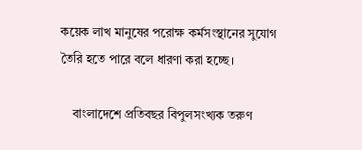কয়েক লাখ মানুষের পরোক্ষ কর্মসংস্থানের সুযোগ তৈরি হতে পারে বলে ধারণা করা হচ্ছে।

    বাংলাদেশে প্রতিবছর বিপুলসংখ্যক তরুণ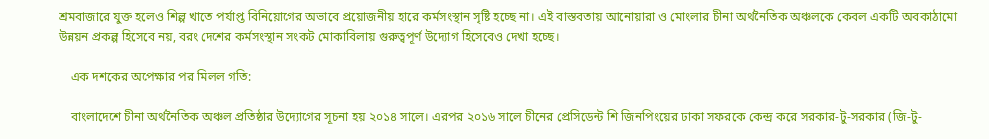শ্রমবাজারে যুক্ত হলেও শিল্প খাতে পর্যাপ্ত বিনিয়োগের অভাবে প্রয়োজনীয় হারে কর্মসংস্থান সৃষ্টি হচ্ছে না। এই বাস্তবতায় আনোয়ারা ও মোংলার চীনা অর্থনৈতিক অঞ্চলকে কেবল একটি অবকাঠামো উন্নয়ন প্রকল্প হিসেবে নয়, বরং দেশের কর্মসংস্থান সংকট মোকাবিলায় গুরুত্বপূর্ণ উদ্যোগ হিসেবেও দেখা হচ্ছে।

    এক দশকের অপেক্ষার পর মিলল গতি:

    বাংলাদেশে চীনা অর্থনৈতিক অঞ্চল প্রতিষ্ঠার উদ্যোগের সূচনা হয় ২০১৪ সালে। এরপর ২০১৬ সালে চীনের প্রেসিডেন্ট শি জিনপিংয়ের ঢাকা সফরকে কেন্দ্র করে সরকার-টু-সরকার (জি-টু-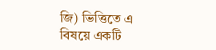জি) ভিত্তিতে এ বিষয়ে একটি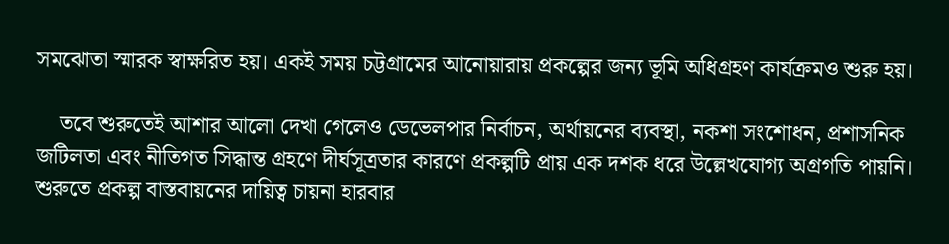সমঝোতা স্মারক স্বাক্ষরিত হয়। একই সময় চট্টগ্রামের আনোয়ারায় প্রকল্পের জন্য ভূমি অধিগ্রহণ কার্যক্রমও শুরু হয়।

    তবে শুরুতেই আশার আলো দেখা গেলেও ডেভেলপার নির্বাচন, অর্থায়নের ব্যবস্থা, নকশা সংশোধন, প্রশাসনিক জটিলতা এবং নীতিগত সিদ্ধান্ত গ্রহণে দীর্ঘসূত্রতার কারণে প্রকল্পটি প্রায় এক দশক ধরে উল্লেখযোগ্য অগ্রগতি পায়নি। শুরুতে প্রকল্প বাস্তবায়নের দায়িত্ব চায়না হারবার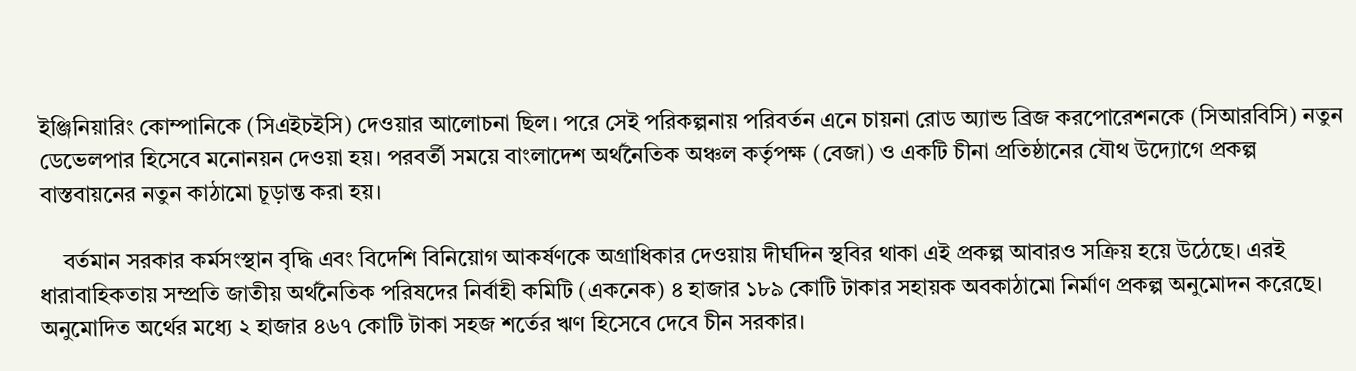ইঞ্জিনিয়ারিং কোম্পানিকে (সিএইচইসি) দেওয়ার আলোচনা ছিল। পরে সেই পরিকল্পনায় পরিবর্তন এনে চায়না রোড অ্যান্ড ব্রিজ করপোরেশনকে (সিআরবিসি) নতুন ডেভেলপার হিসেবে মনোনয়ন দেওয়া হয়। পরবর্তী সময়ে বাংলাদেশ অর্থনৈতিক অঞ্চল কর্তৃপক্ষ (বেজা) ও একটি চীনা প্রতিষ্ঠানের যৌথ উদ্যোগে প্রকল্প বাস্তবায়নের নতুন কাঠামো চূড়ান্ত করা হয়।

    বর্তমান সরকার কর্মসংস্থান বৃদ্ধি এবং বিদেশি বিনিয়োগ আকর্ষণকে অগ্রাধিকার দেওয়ায় দীর্ঘদিন স্থবির থাকা এই প্রকল্প আবারও সক্রিয় হয়ে উঠেছে। এরই ধারাবাহিকতায় সম্প্রতি জাতীয় অর্থনৈতিক পরিষদের নির্বাহী কমিটি (একনেক) ৪ হাজার ১৮৯ কোটি টাকার সহায়ক অবকাঠামো নির্মাণ প্রকল্প অনুমোদন করেছে। অনুমোদিত অর্থের মধ্যে ২ হাজার ৪৬৭ কোটি টাকা সহজ শর্তের ঋণ হিসেবে দেবে চীন সরকার।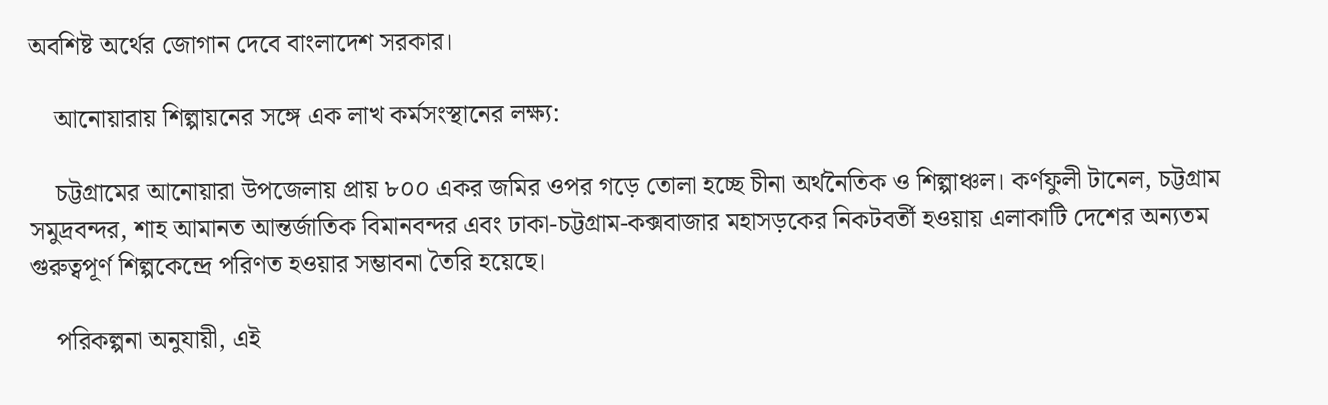অবশিষ্ট অর্থের জোগান দেবে বাংলাদেশ সরকার।

    আনোয়ারায় শিল্পায়নের সঙ্গে এক লাখ কর্মসংস্থানের লক্ষ্য:

    চট্টগ্রামের আনোয়ারা উপজেলায় প্রায় ৮০০ একর জমির ওপর গড়ে তোলা হচ্ছে চীনা অর্থনৈতিক ও শিল্পাঞ্চল। কর্ণফুলী টানেল, চট্টগ্রাম সমুদ্রবন্দর, শাহ আমানত আন্তর্জাতিক বিমানবন্দর এবং ঢাকা-চট্টগ্রাম-কক্সবাজার মহাসড়কের নিকটবর্তী হওয়ায় এলাকাটি দেশের অন্যতম গুরুত্বপূর্ণ শিল্পকেন্দ্রে পরিণত হওয়ার সম্ভাবনা তৈরি হয়েছে।

    পরিকল্পনা অনুযায়ী, এই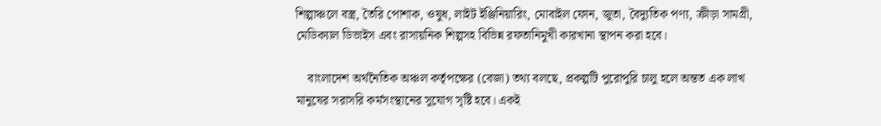শিল্পাঞ্চলে বস্ত্র, তৈরি পোশাক, ওষুধ, লাইট ইঞ্জিনিয়ারিং, মোবাইল ফোন, জুতা, বৈদ্যুতিক পণ্য, ক্রীড়া সামগ্রী, মেডিক্যাল ডিভাইস এবং রাসায়নিক শিল্পসহ বিভিন্ন রফতানিমুখী কারখানা স্থাপন করা হবে।

    বাংলাদেশ অর্থনৈতিক অঞ্চল কর্তৃপক্ষের (বেজা) তথ্য বলছে, প্রকল্পটি পুরোপুরি চালু হলে অন্তত এক লাখ মানুষের সরাসরি কর্মসংস্থানের সুযোগ সৃষ্টি হবে। একই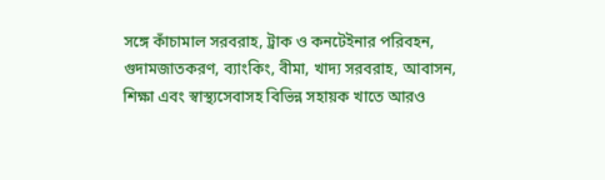সঙ্গে কাঁচামাল সরবরাহ, ট্রাক ও কনটেইনার পরিবহন, গুদামজাতকরণ, ব্যাংকিং, বীমা, খাদ্য সরবরাহ, আবাসন, শিক্ষা এবং স্বাস্থ্যসেবাসহ বিভিন্ন সহায়ক খাতে আরও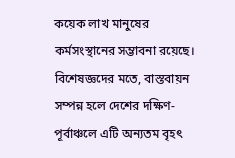কয়েক লাখ মানুষের কর্মসংস্থানের সম্ভাবনা রয়েছে। বিশেষজ্ঞদের মতে, বাস্তবায়ন সম্পন্ন হলে দেশের দক্ষিণ-পূর্বাঞ্চলে এটি অন্যতম বৃহৎ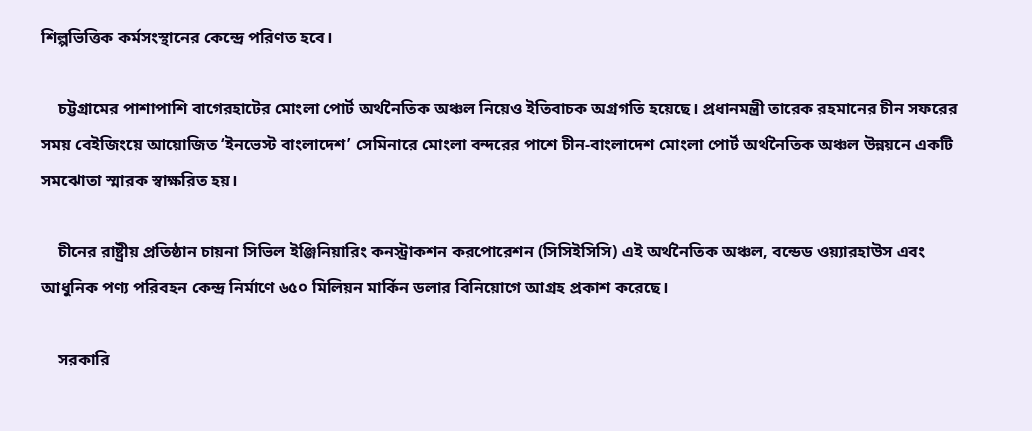শিল্পভিত্তিক কর্মসংস্থানের কেন্দ্রে পরিণত হবে।

    চট্টগ্রামের পাশাপাশি বাগেরহাটের মোংলা পোর্ট অর্থনৈতিক অঞ্চল নিয়েও ইতিবাচক অগ্রগতি হয়েছে। প্রধানমন্ত্রী তারেক রহমানের চীন সফরের সময় বেইজিংয়ে আয়োজিত ‘ইনভেস্ট বাংলাদেশ’ সেমিনারে মোংলা বন্দরের পাশে চীন-বাংলাদেশ মোংলা পোর্ট অর্থনৈতিক অঞ্চল উন্নয়নে একটি সমঝোতা স্মারক স্বাক্ষরিত হয়।

    চীনের রাষ্ট্রীয় প্রতিষ্ঠান চায়না সিভিল ইঞ্জিনিয়ারিং কনস্ট্রাকশন করপোরেশন (সিসিইসিসি) এই অর্থনৈতিক অঞ্চল, বন্ডেড ওয়্যারহাউস এবং আধুনিক পণ্য পরিবহন কেন্দ্র নির্মাণে ৬৫০ মিলিয়ন মার্কিন ডলার বিনিয়োগে আগ্রহ প্রকাশ করেছে।

    সরকারি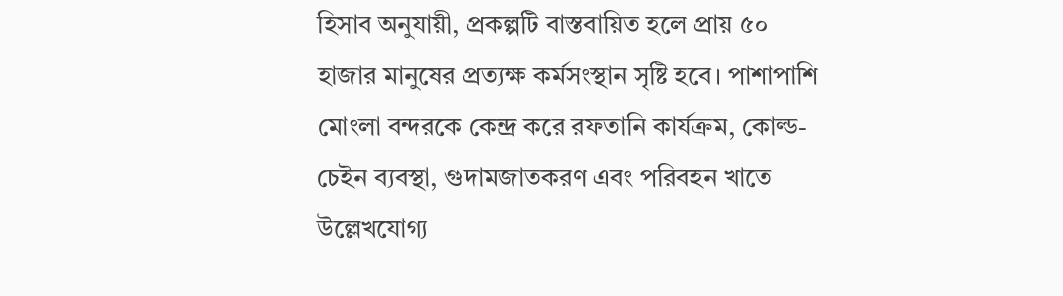হিসাব অনুযায়ী, প্রকল্পটি বাস্তবায়িত হলে প্রায় ৫০ হাজার মানুষের প্রত্যক্ষ কর্মসংস্থান সৃষ্টি হবে। পাশাপাশি মোংলা বন্দরকে কেন্দ্র করে রফতানি কার্যক্রম, কোল্ড-চেইন ব্যবস্থা, গুদামজাতকরণ এবং পরিবহন খাতে উল্লেখযোগ্য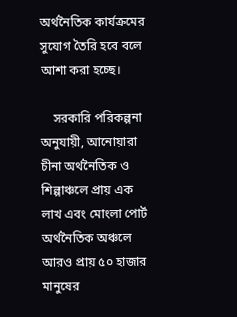অর্থনৈতিক কার্যক্রমের সুযোগ তৈরি হবে বলে আশা করা হচ্ছে।

    সরকারি পরিকল্পনা অনুযায়ী, আনোয়ারা চীনা অর্থনৈতিক ও শিল্পাঞ্চলে প্রায় এক লাখ এবং মোংলা পোর্ট অর্থনৈতিক অঞ্চলে আরও প্রায় ৫০ হাজার মানুষের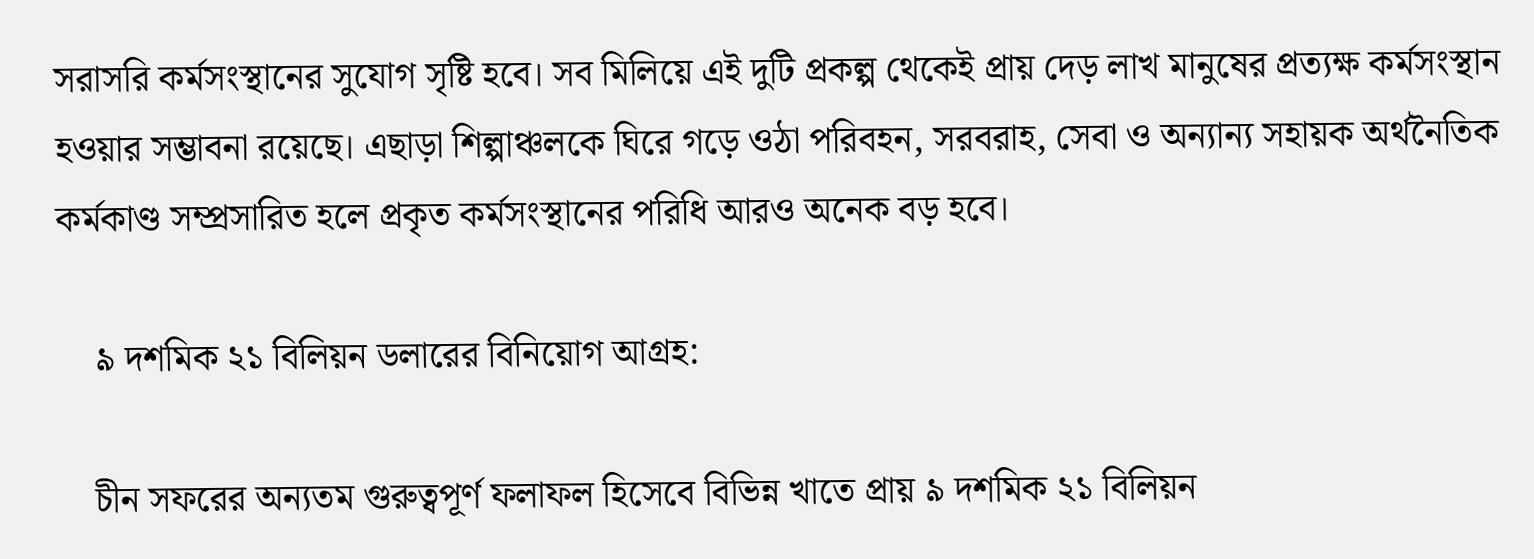সরাসরি কর্মসংস্থানের সুযোগ সৃষ্টি হবে। সব মিলিয়ে এই দুটি প্রকল্প থেকেই প্রায় দেড় লাখ মানুষের প্রত্যক্ষ কর্মসংস্থান হওয়ার সম্ভাবনা রয়েছে। এছাড়া শিল্পাঞ্চলকে ঘিরে গড়ে ওঠা পরিবহন, সরবরাহ, সেবা ও অন্যান্য সহায়ক অর্থনৈতিক কর্মকাণ্ড সম্প্রসারিত হলে প্রকৃত কর্মসংস্থানের পরিধি আরও অনেক বড় হবে।

    ৯ দশমিক ২১ বিলিয়ন ডলারের বিনিয়োগ আগ্রহ:

    চীন সফরের অন্যতম গুরুত্বপূর্ণ ফলাফল হিসেবে বিভিন্ন খাতে প্রায় ৯ দশমিক ২১ বিলিয়ন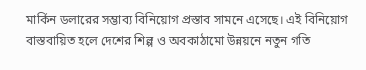মার্কিন ডলারের সম্ভাব্য বিনিয়োগ প্রস্তাব সামনে এসেছে। এই বিনিয়োগ বাস্তবায়িত হলে দেশের শিল্প ও অবকাঠামো উন্নয়নে নতুন গতি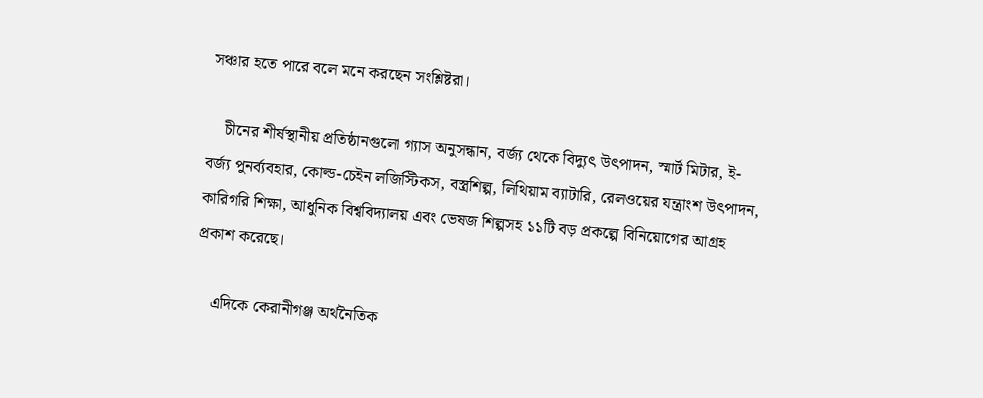সঞ্চার হতে পারে বলে মনে করছেন সংশ্লিষ্টরা।

    চীনের শীর্ষস্থানীয় প্রতিষ্ঠানগুলো গ্যাস অনুসন্ধান, বর্জ্য থেকে বিদ্যুৎ উৎপাদন, স্মার্ট মিটার, ই-বর্জ্য পুনর্ব্যবহার, কোল্ড-চেইন লজিস্টিকস, বস্ত্রশিল্প, লিথিয়াম ব্যাটারি, রেলওয়ের যন্ত্রাংশ উৎপাদন, কারিগরি শিক্ষা, আধুনিক বিশ্ববিদ্যালয় এবং ভেষজ শিল্পসহ ১১টি বড় প্রকল্পে বিনিয়োগের আগ্রহ প্রকাশ করেছে।

    এদিকে কেরানীগঞ্জ অর্থনৈতিক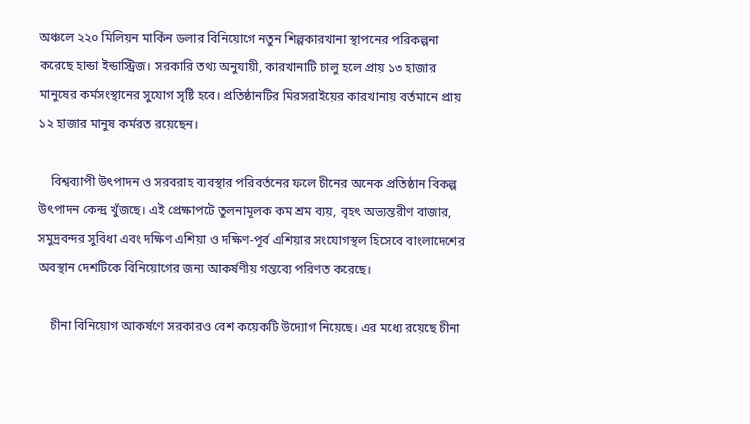অঞ্চলে ২২০ মিলিয়ন মার্কিন ডলার বিনিয়োগে নতুন শিল্পকারখানা স্থাপনের পরিকল্পনা করেছে হান্ডা ইন্ডাস্ট্রিজ। সরকারি তথ্য অনুযায়ী, কারখানাটি চালু হলে প্রায় ১৩ হাজার মানুষের কর্মসংস্থানের সুযোগ সৃষ্টি হবে। প্রতিষ্ঠানটির মিরসরাইয়ের কারখানায় বর্তমানে প্রায় ১২ হাজার মানুষ কর্মরত রয়েছেন।

    বিশ্বব্যাপী উৎপাদন ও সরবরাহ ব্যবস্থার পরিবর্তনের ফলে চীনের অনেক প্রতিষ্ঠান বিকল্প উৎপাদন কেন্দ্র খুঁজছে। এই প্রেক্ষাপটে তুলনামূলক কম শ্রম ব্যয়, বৃহৎ অভ্যন্তরীণ বাজার, সমুদ্রবন্দর সুবিধা এবং দক্ষিণ এশিয়া ও দক্ষিণ-পূর্ব এশিয়ার সংযোগস্থল হিসেবে বাংলাদেশের অবস্থান দেশটিকে বিনিয়োগের জন্য আকর্ষণীয় গন্তব্যে পরিণত করেছে।

    চীনা বিনিয়োগ আকর্ষণে সরকারও বেশ কয়েকটি উদ্যোগ নিয়েছে। এর মধ্যে রয়েছে চীনা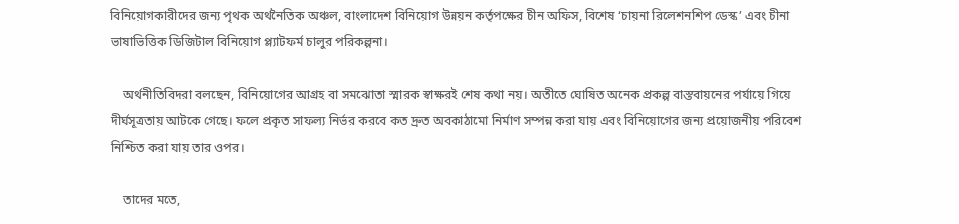বিনিয়োগকারীদের জন্য পৃথক অর্থনৈতিক অঞ্চল, বাংলাদেশ বিনিয়োগ উন্নয়ন কর্তৃপক্ষের চীন অফিস, বিশেষ ‘চায়না রিলেশনশিপ ডেস্ক’ এবং চীনা ভাষাভিত্তিক ডিজিটাল বিনিয়োগ প্ল্যাটফর্ম চালুর পরিকল্পনা।

    অর্থনীতিবিদরা বলছেন, বিনিয়োগের আগ্রহ বা সমঝোতা স্মারক স্বাক্ষরই শেষ কথা নয়। অতীতে ঘোষিত অনেক প্রকল্প বাস্তবায়নের পর্যায়ে গিয়ে দীর্ঘসূত্রতায় আটকে গেছে। ফলে প্রকৃত সাফল্য নির্ভর করবে কত দ্রুত অবকাঠামো নির্মাণ সম্পন্ন করা যায় এবং বিনিয়োগের জন্য প্রয়োজনীয় পরিবেশ নিশ্চিত করা যায় তার ওপর।

    তাদের মতে,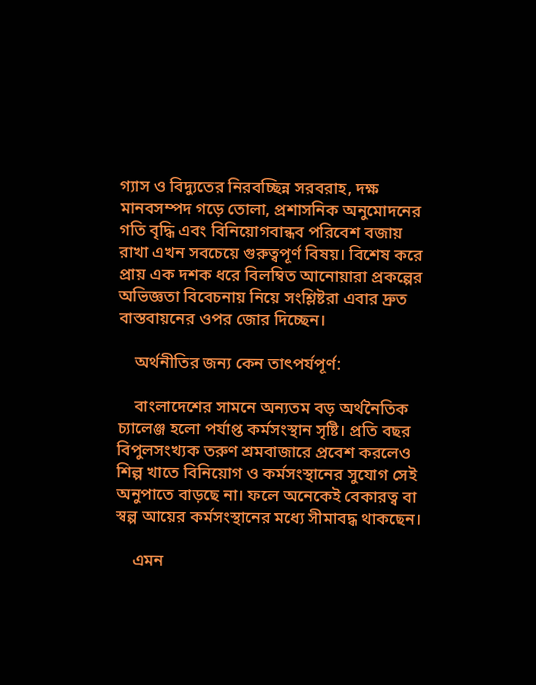গ্যাস ও বিদ্যুতের নিরবচ্ছিন্ন সরবরাহ, দক্ষ মানবসম্পদ গড়ে তোলা, প্রশাসনিক অনুমোদনের গতি বৃদ্ধি এবং বিনিয়োগবান্ধব পরিবেশ বজায় রাখা এখন সবচেয়ে গুরুত্বপূর্ণ বিষয়। বিশেষ করে প্রায় এক দশক ধরে বিলম্বিত আনোয়ারা প্রকল্পের অভিজ্ঞতা বিবেচনায় নিয়ে সংশ্লিষ্টরা এবার দ্রুত বাস্তবায়নের ওপর জোর দিচ্ছেন।

    অর্থনীতির জন্য কেন তাৎপর্যপূর্ণ:

    বাংলাদেশের সামনে অন্যতম বড় অর্থনৈতিক চ্যালেঞ্জ হলো পর্যাপ্ত কর্মসংস্থান সৃষ্টি। প্রতি বছর বিপুলসংখ্যক তরুণ শ্রমবাজারে প্রবেশ করলেও শিল্প খাতে বিনিয়োগ ও কর্মসংস্থানের সুযোগ সেই অনুপাতে বাড়ছে না। ফলে অনেকেই বেকারত্ব বা স্বল্প আয়ের কর্মসংস্থানের মধ্যে সীমাবদ্ধ থাকছেন।

    এমন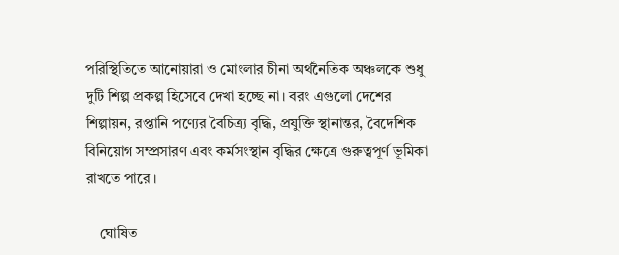পরিস্থিতিতে আনোয়ারা ও মোংলার চীনা অর্থনৈতিক অঞ্চলকে শুধু দুটি শিল্প প্রকল্প হিসেবে দেখা হচ্ছে না। বরং এগুলো দেশের শিল্পায়ন, রপ্তানি পণ্যের বৈচিত্র্য বৃদ্ধি, প্রযুক্তি স্থানান্তর, বৈদেশিক বিনিয়োগ সম্প্রসারণ এবং কর্মসংস্থান বৃদ্ধির ক্ষেত্রে গুরুত্বপূর্ণ ভূমিকা রাখতে পারে।

    ঘোষিত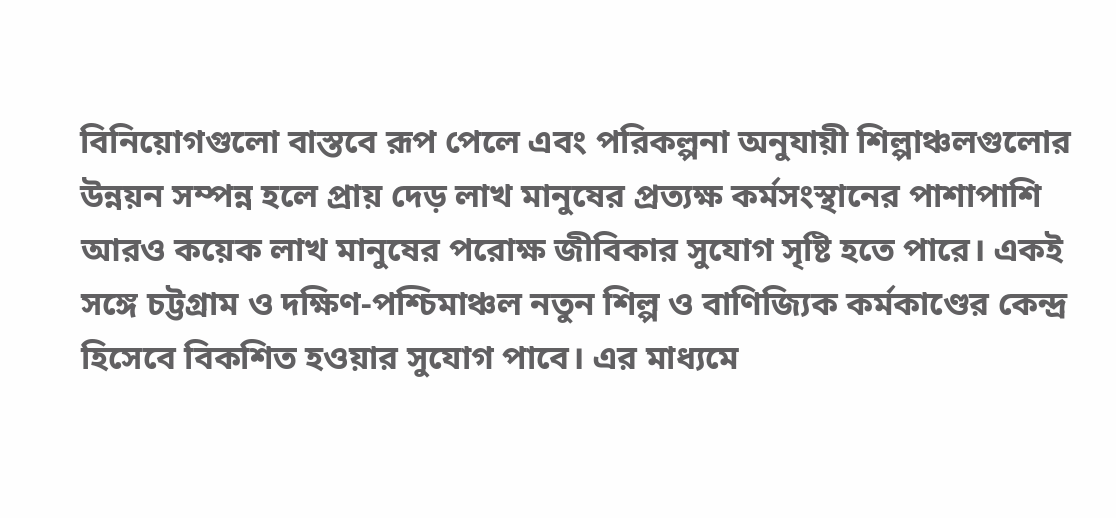বিনিয়োগগুলো বাস্তবে রূপ পেলে এবং পরিকল্পনা অনুযায়ী শিল্পাঞ্চলগুলোর উন্নয়ন সম্পন্ন হলে প্রায় দেড় লাখ মানুষের প্রত্যক্ষ কর্মসংস্থানের পাশাপাশি আরও কয়েক লাখ মানুষের পরোক্ষ জীবিকার সুযোগ সৃষ্টি হতে পারে। একই সঙ্গে চট্টগ্রাম ও দক্ষিণ-পশ্চিমাঞ্চল নতুন শিল্প ও বাণিজ্যিক কর্মকাণ্ডের কেন্দ্র হিসেবে বিকশিত হওয়ার সুযোগ পাবে। এর মাধ্যমে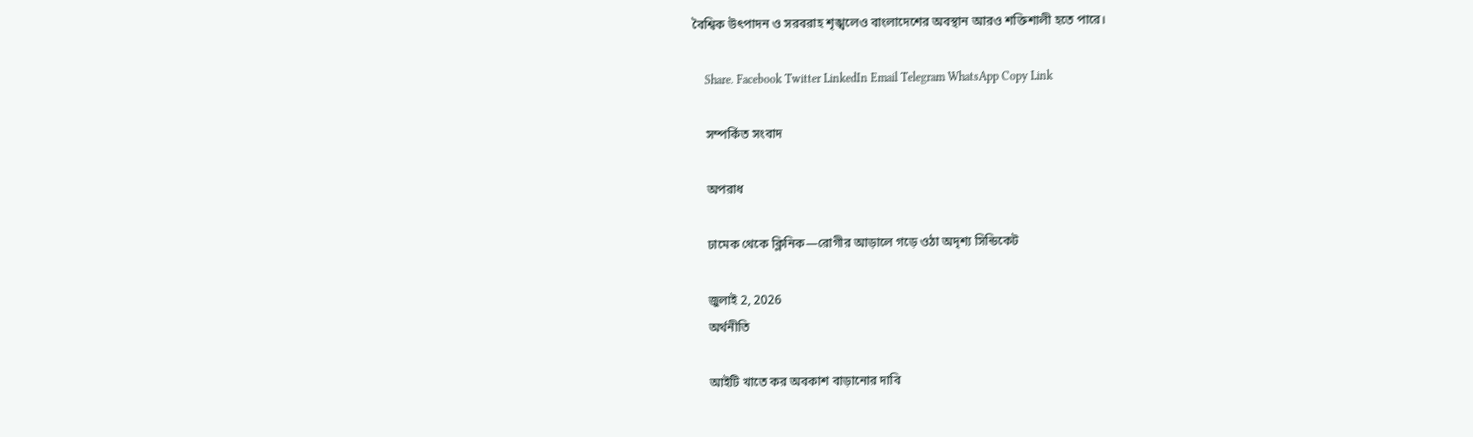বৈশ্বিক উৎপাদন ও সরবরাহ শৃঙ্খলেও বাংলাদেশের অবস্থান আরও শক্তিশালী হতে পারে।

    Share. Facebook Twitter LinkedIn Email Telegram WhatsApp Copy Link

    সম্পর্কিত সংবাদ

    অপরাধ

    ঢামেক থেকে ক্লিনিক—রোগীর আড়ালে গড়ে ওঠা অদৃশ্য সিন্ডিকেট

    জুলাই 2, 2026
    অর্থনীতি

    আইটি খাতে কর অবকাশ বাড়ানোর দাবি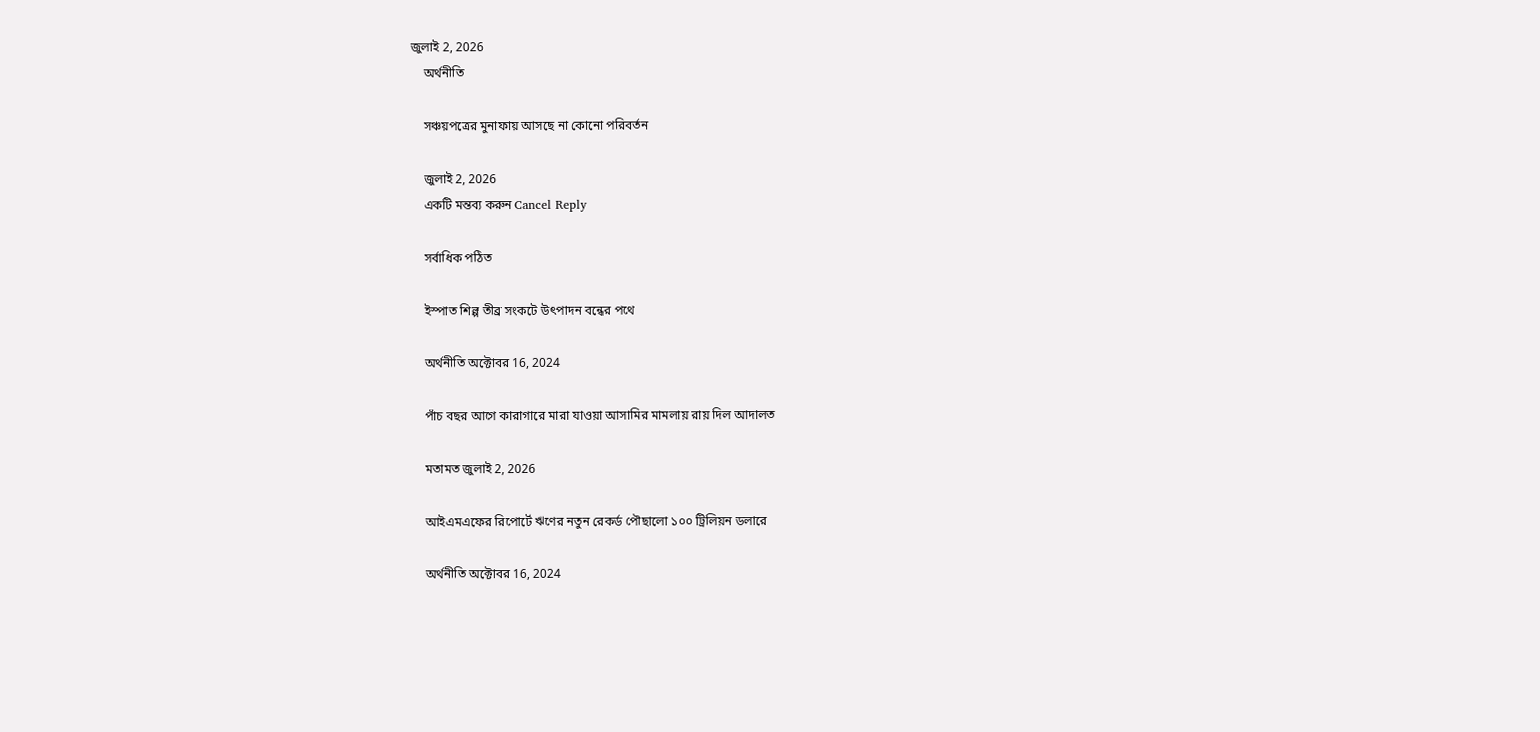জুলাই 2, 2026
    অর্থনীতি

    সঞ্চয়পত্রের মুনাফায় আসছে না কোনো পরিবর্তন

    জুলাই 2, 2026
    একটি মন্তব্য করুন Cancel Reply

    সর্বাধিক পঠিত

    ইস্পাত শিল্প তীব্র সংকটে উৎপাদন বন্ধের পথে

    অর্থনীতি অক্টোবর 16, 2024

    পাঁচ বছর আগে কারাগারে মারা যাওয়া আসামির মামলায় রায় দিল আদালত

    মতামত জুলাই 2, 2026

    আইএমএফের রিপোর্টে ঋণের নতুন রেকর্ড পৌছালো ১০০ ট্রিলিয়ন ডলারে

    অর্থনীতি অক্টোবর 16, 2024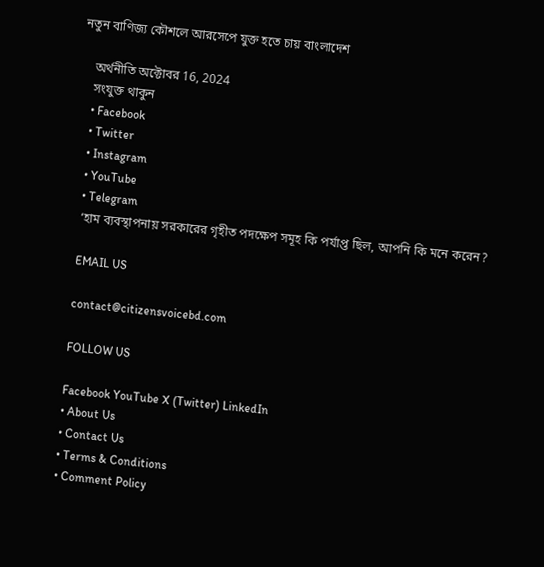নতুন বাণিজ্য কৌশলে আরসেপে যুক্ত হতে চায় বাংলাদেশ

    অর্থনীতি অক্টোবর 16, 2024
    সংযুক্ত থাকুন
    • Facebook
    • Twitter
    • Instagram
    • YouTube
    • Telegram
    ‘হাম ব্যবস্থাপনায় সরকারের গৃহীত পদক্ষেপ সমূহ কি পর্যাপ্ত ছিল, আপনি কি মনে করেন?

    EMAIL US

    contact@citizensvoicebd.com

    FOLLOW US

    Facebook YouTube X (Twitter) LinkedIn
    • About Us
    • Contact Us
    • Terms & Conditions
    • Comment Policy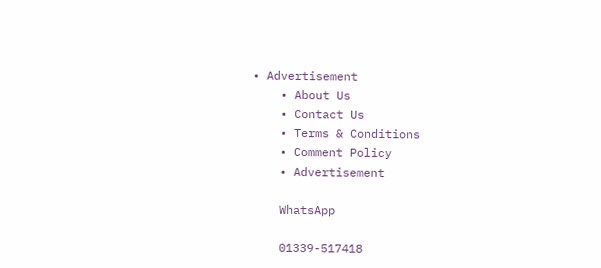• Advertisement
    • About Us
    • Contact Us
    • Terms & Conditions
    • Comment Policy
    • Advertisement

    WhatsApp

    01339-517418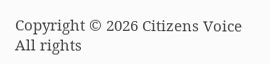Copyright © 2026 Citizens Voice All rights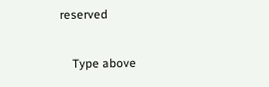reserved

    Type above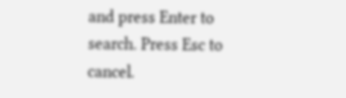and press Enter to search. Press Esc to cancel.